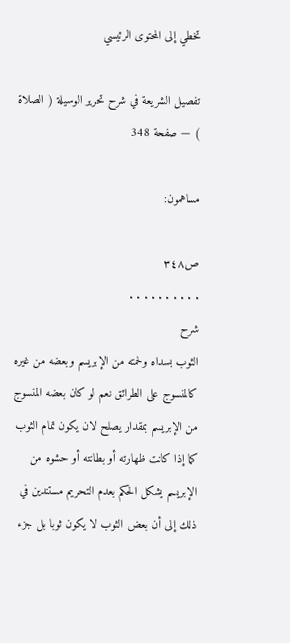تخطي إلى المحتوى الرئيسي

تفصيل الشريعة في شرح تحرير الوسيلة ( الصلاة ) — صفحة 348

مساهمون:

ص٣٤٨
. . . . . . . . . .
شرح
الثوب بسداه ولحمته من الإبريسم وبعضه من غيره كالمنسوج على الطرائق نعم لو كان بعضه المنسوج من الإبريسم بمقدار يصلح لان يكون تمام الثوب كما إذا كانت ظهارته أو بطانته أو حشوه من الإبريسم يشكل الحكم بعدم التحريم مستندين في ذلك إلى أن بعض الثوب لا يكون ثوبا بل جزء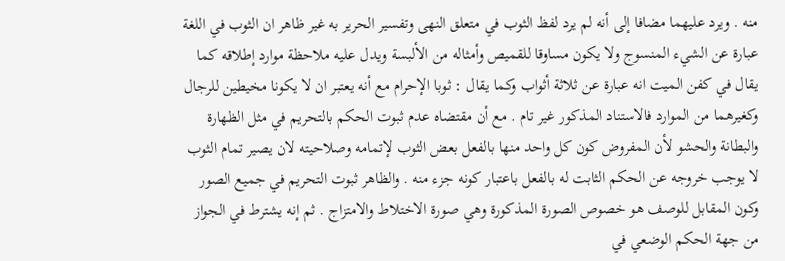منه . ويرد عليهما مضافا إلى أنه لم يرد لفظ الثوب في متعلق النهى وتفسير الحرير به غير ظاهر ان الثوب في اللغة عبارة عن الشيء المنسوج ولا يكون مساوقا للقميص وأمثاله من الألبسة ويدل عليه ملاحظة موارد إطلاقه كما يقال في كفن الميت انه عبارة عن ثلاثة أثواب وكما يقال : ثوبا الإحرام مع أنه يعتبر ان لا يكونا مخيطين للرجال وكغيرهما من الموارد فالاستناد المذكور غير تام . مع أن مقتضاه عدم ثبوت الحكم بالتحريم في مثل الظهارة والبطانة والحشو لأن المفروض كون كل واحد منها بالفعل بعض الثوب لإتمامه وصلاحيته لان يصير تمام الثوب لا يوجب خروجه عن الحكم الثابت له بالفعل باعتبار كونه جزء منه . والظاهر ثبوت التحريم في جميع الصور وكون المقابل للوصف هو خصوص الصورة المذكورة وهي صورة الاختلاط والامتزاج . ثم إنه يشترط في الجواز من جهة الحكم الوضعي في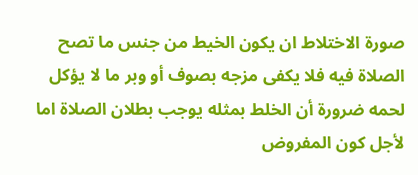صورة الاختلاط ان يكون الخيط من جنس ما تصح الصلاة فيه فلا يكفى مزجه بصوف أو وبر ما لا يؤكل لحمه ضرورة أن الخلط بمثله يوجب بطلان الصلاة اما لأجل كون المفروض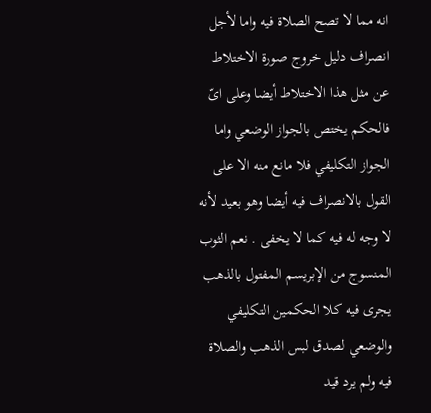انه مما لا تصح الصلاة فيه واما لأجل انصراف دليل خروج صورة الاختلاط عن مثل هذا الاختلاط أيضا وعلى اىّ فالحكم يختص بالجواز الوضعي واما الجواز التكليفي فلا مانع منه الا على القول بالانصراف فيه أيضا وهو بعيد لأنه لا وجه له فيه كما لا يخفى . نعم الثوب المنسوج من الإبريسم المفتول بالذهب يجرى فيه كلا الحكمين التكليفي والوضعي لصدق لبس الذهب والصلاة فيه ولم يرد قيد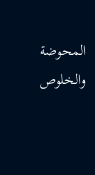المحوضة والخلوص